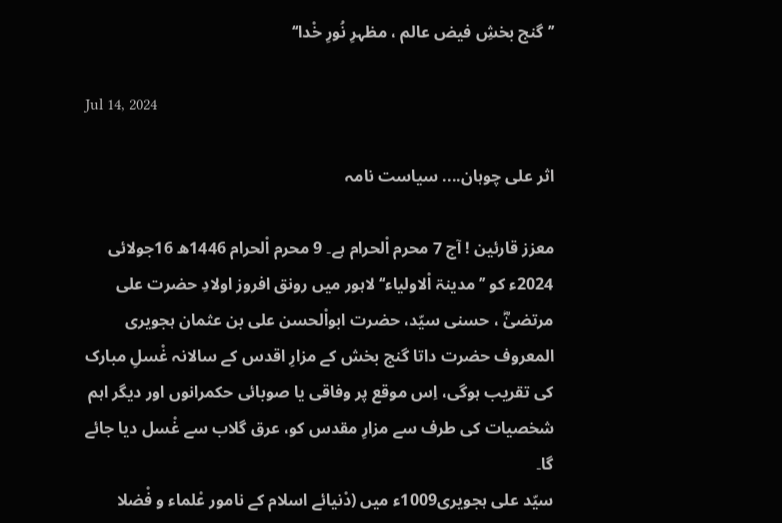’’ گنج بخشِ فیض عالم ، مظہرِ نُورِ خْدا‘‘

Jul 14, 2024

اثر علی چوہان.... سیاست نامہ

معزز قارئین ! آج 7 محرم اْلحرام ہے۔ 9 محرم اْلحرام 1446ھ 16جولائی 2024ء کو ’’مدینۃ اْلاولیاء‘‘ لاہور میں رونق افروز اولادِ حضرت علی مرتضیٰؓ ، حسنی سیّد، حضرت ابواْلحسن علی بن عثمان ہجویری المعروف حضرت داتا گنج بخش کے مزارِ اقدس کے سالانہ غْسلِ مبارک کی تقریب ہوگی، اِس موقع پر وفاقی یا صوبائی حکمرانوں اور دیگر اہم شخصیات کی طرف سے مزارِ مقدس کو، عرق گلاب سے غْسل دیا جائے گا۔
سیّد علی ہجویری1009ء میں (دْنیائے اسلام کے نامور عْلماء و فْضلا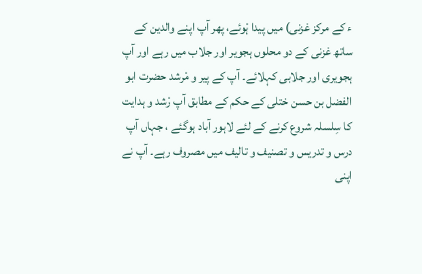ء کے مرکز غزنی) میں پیدا ہْوئے، پھر آپ اپنے والدین کے ساتھ غزنی کے دو محلوں ہجویر اور جلاب میں رہے اور آپ  ہجویری اور جلابی کہلائے۔ آپ کے پیر و مْرشد حضرت ابو الفضل بن حسن ختلی کے حکم کے مطابق آپ رْشد و ہدایت کا سِلسلہ شروع کرنے کے لئے لاہور آباد ہوگئے ، جہاں آپ درس و تدریس و تصنیف و تالیف میں مصروف رہے۔ آپ نے اپنی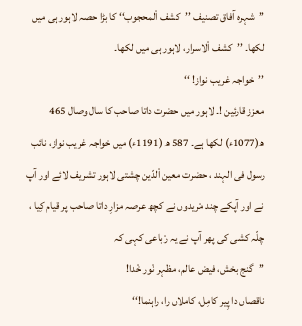’’شہرہ آفاق تصنیف ’’کشف اْلمحجوب‘‘ کا بڑا حصہ لاہور ہی میں لکھا۔ ’’کشف اْلاسرار، لاہور ہی میں لکھا۔
’’خواجہ غریب نواز! ‘‘
معزز قارئین !۔ لاہور میں حضرت داتا صاحب کا سال وصال 465 ھ(1077ء) لکھا ہے۔ 587 ھ (1191ء) میں خواجہ غریب نواز، نائب رسول فی الہند ، حضرت معین اْلدّین چشتی لاہور تشریف لائے اور آپ نے اور آپکے چند مْریدوں نے کچھ عرصہ مزارِ داتا صاحب پر قیام کِیا ، چلّہ کشی کی پھر آپ نے یہ رْباعی کہی کہ
’’گنج بخش، فیض عالم، مظہر نْور خْدا!
ناقصاں دا پِیر کامِل، کاملاں را، راہنما!‘‘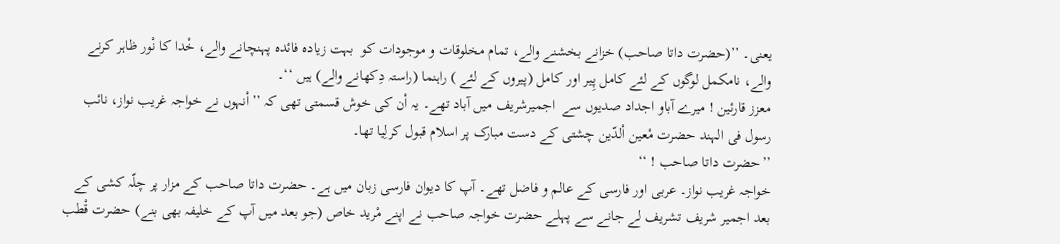یعنی۔ ’’(حضرت داتا صاحب) خزانے بخشنے والے، تمام مخلوقات و موجودات کو  بہت زیادہ فائدہ پہنچانے والے، خْدا کا نْور ظاہر کرنے والے، نامکمل لوگوں کے لئے کامل پِیر اور کامل (پیروں کے لئے ) راہنما (راستہ دِکھانے والے) ہیں ‘‘۔
معزز قارئین ! میرے آباو اجداد صدیوں سے  اجمیرشریف میں آباد تھے۔ یہ اْن کی خوش قسمتی تھی کہ ’’اْنہوں نے خواجہ غریب نواز، نائب رسول فی الہند حضرت مْعین اْلدّین چشتی کے دست مبارک پر اسلام قبول کرلِیا تھا۔
’’حضرت داتا صاحب ! ‘‘
خواجہ غریب نواز۔ عربی اور فارسی کے عالم و فاضل تھے۔ آپ کا دیوان فارسی زبان میں ہے۔ حضرت داتا صاحب کے مزار پر چلّہ کشی کے بعد اجمیر شریف تشریف لے جانے سے پہلے حضرت خواجہ صاحب نے اپنے مْرید خاص (جو بعد میں آپ کے خلیفہ بھی بنے) حضرت قْطب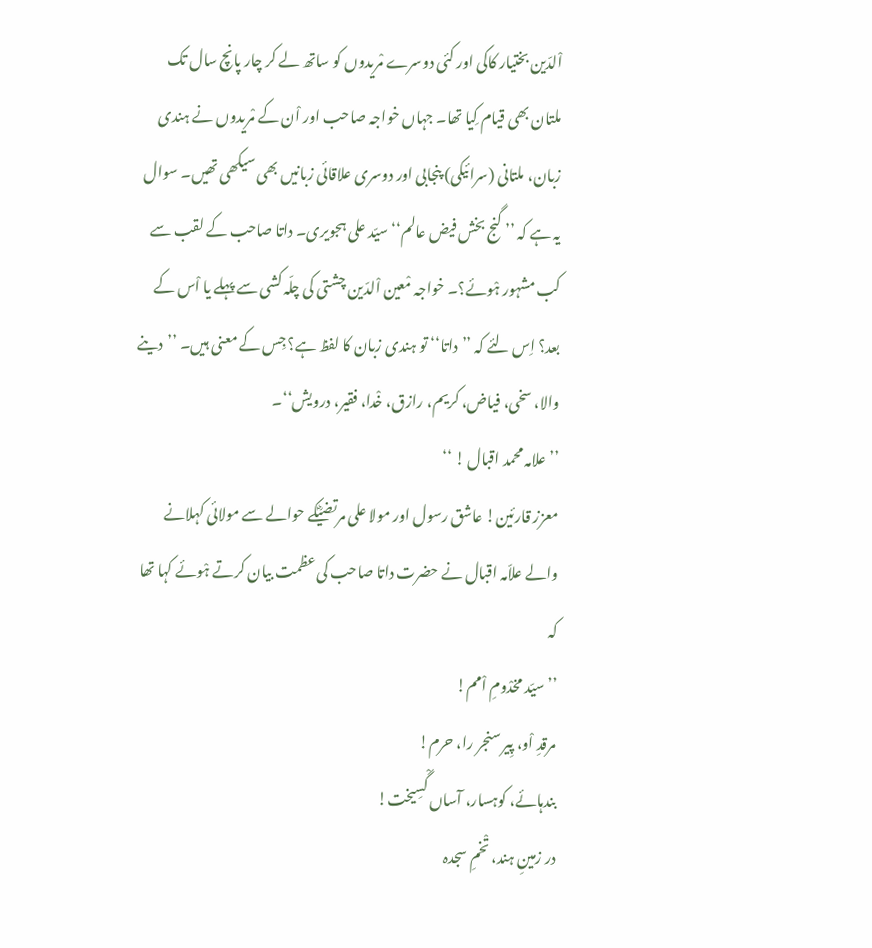اْلدّین بختیار کاکی اور کئی دوسرے مْریدوں کو ساتھ لے کر چار پانچ سال تک ملتان بھی قیام کِیا تھا۔ جہاں خواجہ صاحب اور اْن کے مْریدوں نے ہندی زبان، ملتانی (سرائیکی) پنجابی اور دوسری علاقائی زبانیں بھی سیکھی تھیں۔ سوال یہ ہے کہ ’’ گنج بخش فیض عالم‘‘ سیّد علی ہجویری۔ داتا صاحب کے لقب سے کب مشہور ہْوئے؟۔ خواجہ مْعین اْلدّین چشتی کی چلّہ کشی سے پہلے یا اْس کے بعد؟ اِس لئے کہ ’’داتا‘‘ تو ہندی زبان کا لفظ ہے؟ جِس کے معنی ہیں۔ ’’دینے والا، سخی، فیاض، کریم، رازق، خْدا، فقیر، درویش‘‘۔
’’علامہ محمد اقبال ! ‘‘
معزز قارئین! عاشق رسول اور مولا علی مرتضیؓکے حوالے سے مولائی کہلانے والے علاّمہ اقبال نے حضرت داتا صاحب کی عظمت بیان کرتے ہْوئے کہا تھا کہ
’’ سیّد مخدْومِ اْمم!
مرقدِ اْو، پِیر سنجر را، حرم!
بندہائے، کوہسار، آساں گْسِیخت!
در زمینِ ہند، تْخمِ سجدہ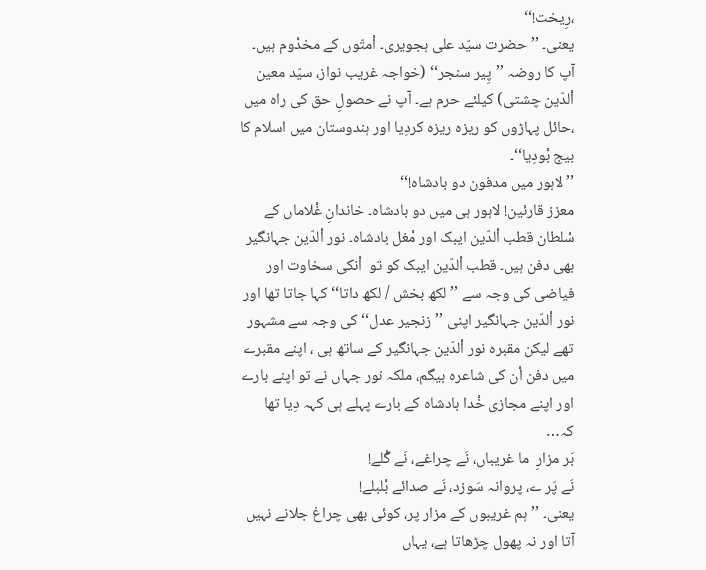،رِیخت!‘‘
یعنی۔ ’’حضرت سیّد علی ہجویری۔ اْمتّوں کے مخدْوم ہیں۔ آپ کا روضہ ’’پِیر سنجر‘‘ (خواجہ غریب نواز، سیّد معین اْلدّین چشتی) کیلئے حرم ہے۔ آپ نے حصولِ حق کی راہ میں ،حائل پہاڑوں کو ریزہ ریزہ کردِیا اور ہندوستان میں اسلام کا بیج بْودِیا‘‘۔
’’ لاہور میں مدفون دو بادشاہ!‘‘
معزز قارئین! لاہور ہی میں دو بادشاہ۔ خاندانِ غْلاماں کے سْلطان قطب اْلدّین ایبک اور مْغل بادشاہ۔ نور اْلدّین جہانگیر بھی دفن ہیں۔ قطب اْلدّین ایبک کو تو  اْنکی سخاوت اور فیاضی کی وجہ سے ’’ لکھ بخش / لکھ داتا‘‘ کہا جاتا تھا اور نور اْلدّین جہانگیر اپنی ’’زنجیر عدل‘‘ کی وجہ سے مشہور تھے لیکن مقبرہ نور اْلدّین جہانگیر کے ساتھ ہی ، اپنے مقبرے میں دفن اْن کی شاعرہ بیگم، ملکہ نور جہاں نے تو اپنے بارے اور اپنے مجازی خْدا بادشاہ کے بارے پہلے ہی کہہ دِیا تھا کہ…
بَر مزارِ  ما غریباں، نَے چراغے، نَے گْلے!
نَے پَر ے، پروانہ سَوزد، نَے صدائے بْلبلے!
یعنی۔ ’’ہم غریبوں کے مزار پر، کوئی بھی چراغ جلانے نہیں آتا اور نہ پھول چڑھاتا ہے، یہاں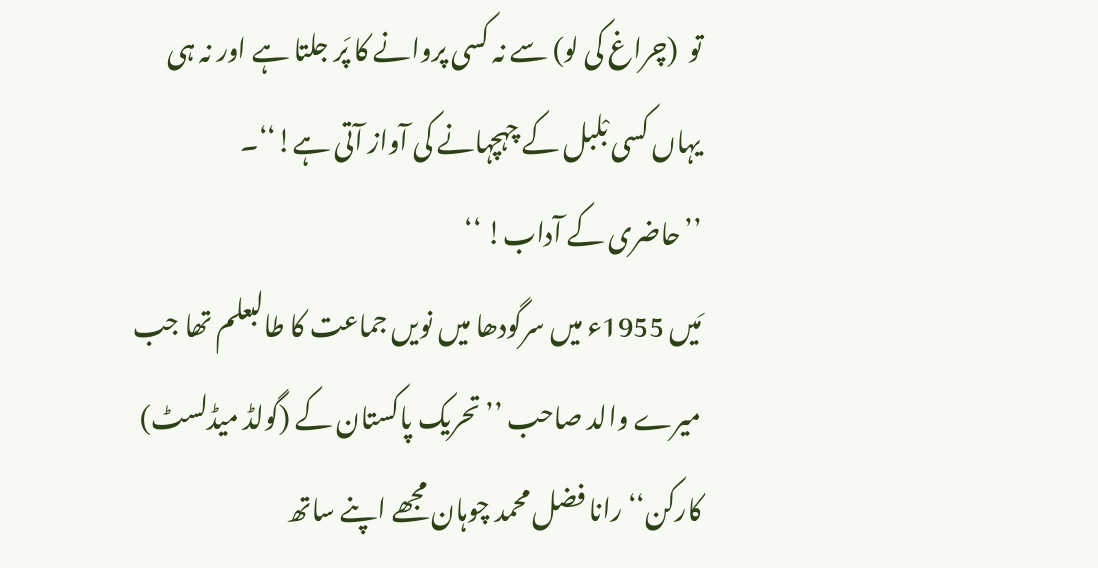تو  (چراغ کی لو) سے نہ کسی پروانے کا پَر جلتا ہے اور نہ ہی یہاں کسی بْلبل کے چہچہانے کی آواز آتی ہے!‘‘۔
’’حاضری کے آداب! ‘‘
مَیں 1955ء میں سرگودھا میں نویں جماعت کا طالبعلم تھا جب  میرے والد صاحب ’’تحریک پاکستان کے (گولڈ میڈلسٹ) کارکن‘‘ رانا فضل محمد چوہان مجھے اپنے ساتھ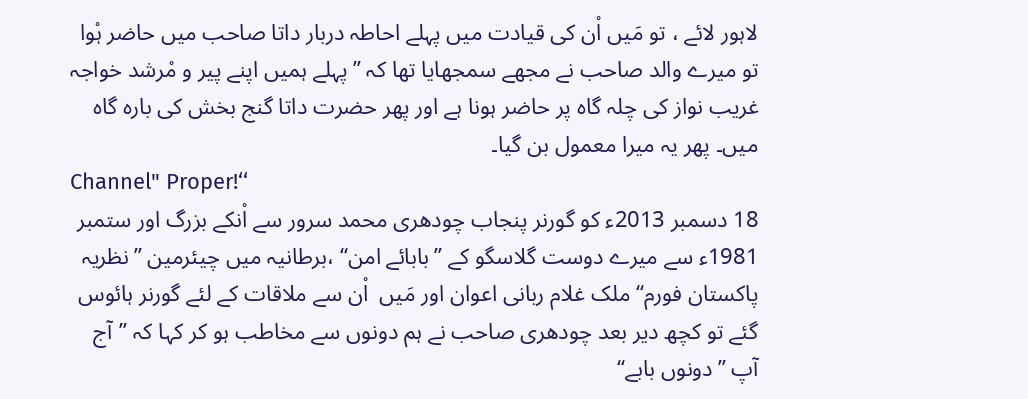لاہور لائے ، تو مَیں اْن کی قیادت میں پہلے احاطہ دربار داتا صاحب میں حاضر ہْوا تو میرے والد صاحب نے مجھے سمجھایا تھا کہ ’’پہلے ہمیں اپنے پیر و مْرشد خواجہ غریب نواز کی چلہ گاہ پر حاضر ہونا ہے اور پھر حضرت داتا گنج بخش کی بارہ گاہ میں۔ پھر یہ میرا معمول بن گیا۔
Channel" Proper!‘‘
18 دسمبر 2013ء کو گورنر پنجاب چودھری محمد سرور سے اْنکے بزرگ اور ستمبر 1981ء سے میرے دوست گلاسگو کے ’’بابائے امن‘‘ ،برطانیہ میں چیئرمین ’’نظریہ پاکستان فورم‘‘ ملک غلام ربانی اعوان اور مَیں  اْن سے ملاقات کے لئے گورنر ہائوس گئے تو کچھ دیر بعد چودھری صاحب نے ہم دونوں سے مخاطب ہو کر کہا کہ ’’آج آپ ’’دونوں بابے‘‘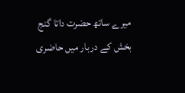میرے ساتھ حضرت داتا گنج بخش کے دربار میں حاضری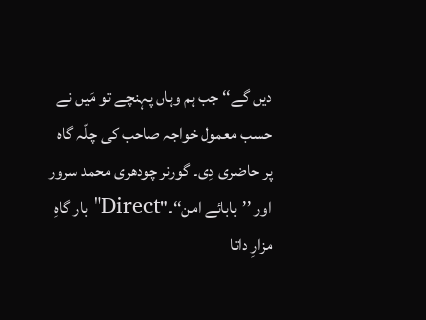دیں گے‘‘ جب ہم وہاں پہنچے تو مَیں نے حسب معمول خواجہ صاحب کی چلّہ گاہ پر حاضری دِی۔ گورنر چودھری محمد سرور اور ’’بابائے امن‘‘۔"Direct"بار گاہِ مزارِ داتا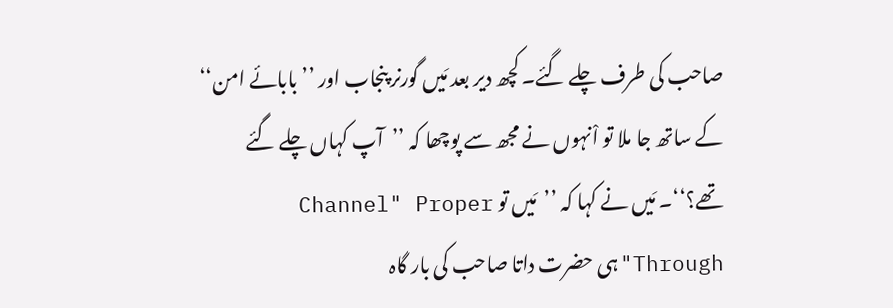صاحب کی طرف چلے گئے۔ کچھ دیر بعد مَیں گورنر پنجاب اور ’’بابائے امن‘‘ کے ساتھ جا ملا تو اْنہوں نے مجھ سے پوچھا کہ ’’آپ کہاں چلے گئے تھے؟‘‘۔ مَیں نے کہا کہ ’’مَیں تو Channel" Proper "Throughہی حضرت داتا صاحب کی بار گاہ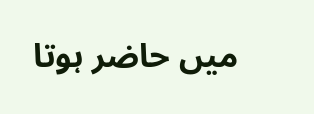میں حاضر ہوتا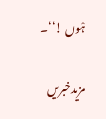ہْوں !‘‘۔

مزیدخبریں